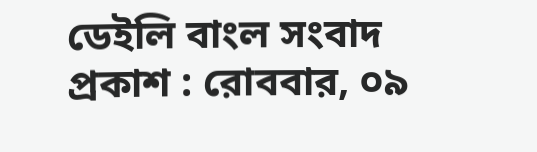ডেইলি বাংল সংবাদ
প্রকাশ : রোববার, ০৯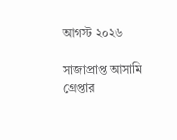আগস্ট ২০২৬

সাজাপ্রাপ্ত আসামি গ্রেপ্তার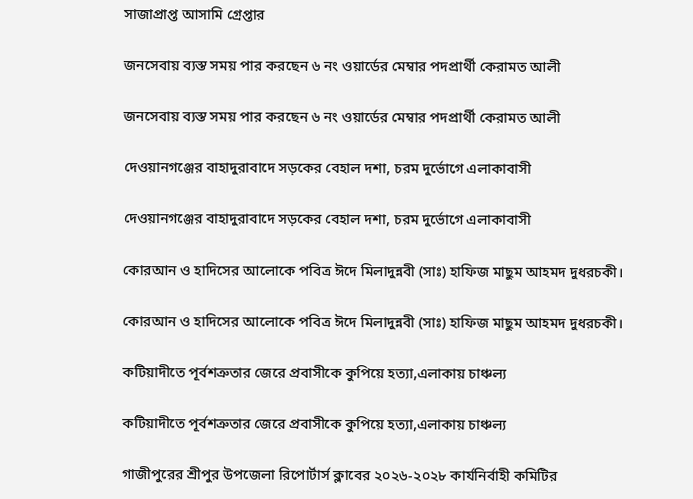সাজাপ্রাপ্ত আসামি গ্রেপ্তার

জনসেবায় ব্যস্ত সময় পার করছেন ৬ নং ওয়ার্ডের মেম্বার পদপ্রার্থী কেরামত আলী

জনসেবায় ব্যস্ত সময় পার করছেন ৬ নং ওয়ার্ডের মেম্বার পদপ্রার্থী কেরামত আলী

দেওয়ানগঞ্জের বাহাদুরাবাদে সড়কের বেহাল দশা, চরম দুর্ভোগে এলাকাবাসী

দেওয়ানগঞ্জের বাহাদুরাবাদে সড়কের বেহাল দশা, চরম দুর্ভোগে এলাকাবাসী

কোরআন ও হাদিসের আলোকে পবিত্র ঈদে মিলাদুন্নবী (সাঃ) হাফিজ মাছুম আহমদ দুধরচকী।

কোরআন ও হাদিসের আলোকে পবিত্র ঈদে মিলাদুন্নবী (সাঃ) হাফিজ মাছুম আহমদ দুধরচকী।

কটিয়াদীতে পূর্বশত্রুতার জেরে প্রবাসীকে কুপিয়ে হত্যা,এলাকায় চাঞ্চল্য

কটিয়াদীতে পূর্বশত্রুতার জেরে প্রবাসীকে কুপিয়ে হত্যা,এলাকায় চাঞ্চল্য

গাজীপুরের শ্রীপুর উপজেলা রিপোর্টার্স ক্লাবের ২০২৬-২০২৮ কার্যনির্বাহী কমিটির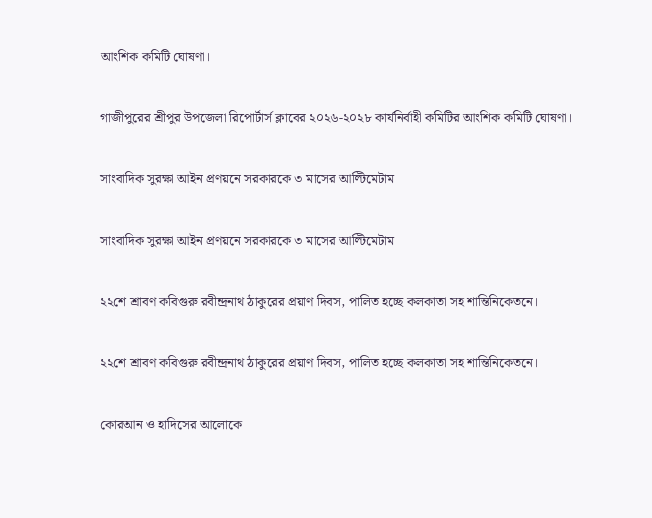আংশিক কমিটি ঘোষণা।

গাজীপুরের শ্রীপুর উপজেলা রিপোর্টার্স ক্লাবের ২০২৬-২০২৮ কার্যনির্বাহী কমিটির আংশিক কমিটি ঘোষণা।

সাংবাদিক সুরক্ষা আইন প্রণয়নে সরকারকে ৩ মাসের আল্টিমেটাম

সাংবাদিক সুরক্ষা আইন প্রণয়নে সরকারকে ৩ মাসের আল্টিমেটাম

২২শে শ্রাবণ কবিগুরু রবীন্দ্রনাথ ঠাকুরের প্রয়াণ দিবস, পালিত হচ্ছে কলকাতা সহ শান্তিনিকেতনে।

২২শে শ্রাবণ কবিগুরু রবীন্দ্রনাথ ঠাকুরের প্রয়াণ দিবস, পালিত হচ্ছে কলকাতা সহ শান্তিনিকেতনে।

কোরআন ও হাদিসের আলোকে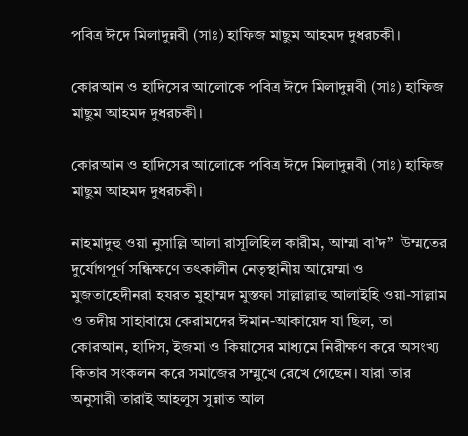পবিত্র ঈদে মিলাদুন্নবী (সাঃ) হাফিজ মাছুম আহমদ দুধরচকী।

কোরআন ও হাদিসের আলোকে পবিত্র ঈদে মিলাদুন্নবী (সাঃ) হাফিজ মাছুম আহমদ দুধরচকী।

কোরআন ও হাদিসের আলোকে পবিত্র ঈদে মিলাদুন্নবী (সাঃ) হাফিজ মাছুম আহমদ দুধরচকী।

নাহমাদুহু ওয়া নুসাল্লি আলা রাসূলিহিল কারীম, আম্মা বা’দ”  উম্মতের দুর্যোগপূর্ণ সন্ধিক্ষণে তৎকালীন নেতৃস্থানীয় আয়েম্মা ও মুজতাহেদীনরা হযরত মুহাম্মদ মুস্তফা সাল্লাল্লাহু আলাইহি ওয়া-সাল্লাম ও তদীয় সাহাবায়ে কেরামদের ঈমান-আকায়েদ যা ছিল, তা কোরআন, হাদিস, ইজমা ও কিয়াসের মাধ্যমে নিরীক্ষণ করে অসংখ্য কিতাব সংকলন করে সমাজের সম্মুখে রেখে গেছেন। যারা তার অনুসারী তারাই আহলুস সুন্নাত আল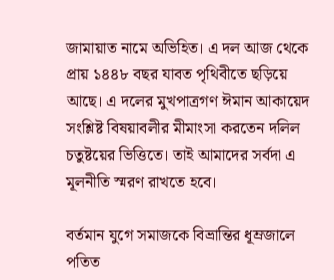জামায়াত নামে অভিহিত। এ দল আজ থেকে প্রায় ১৪৪৮ বছর যাবত পৃথিবীতে ছড়িয়ে আছে। এ দলের মুখপাত্রগণ ঈমান আকায়েদ সংশ্লিষ্ট বিষয়াবলীর মীমাংসা করতেন দলিল চতুষ্টয়ের ভিত্তিতে। তাই আমাদের সর্বদা এ মূলনীতি স্মরণ রাখতে হবে।

বর্তমান যুগে সমাজকে বিভ্রান্তির ধূম্রজালে পতিত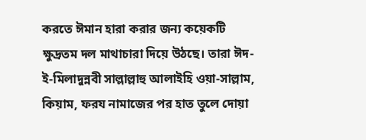করতে ঈমান হারা করার জন্য কয়েকটি ক্ষুদ্রতম দল মাথাচারা দিয়ে উঠছে। তারা ঈদ-ই-মিলাদুন্নবী সাল্লাল্লাহু আলাইহি ওয়া-সাল্লাম, কিয়াম, ফরয নামাজের পর হাত তুলে দোয়া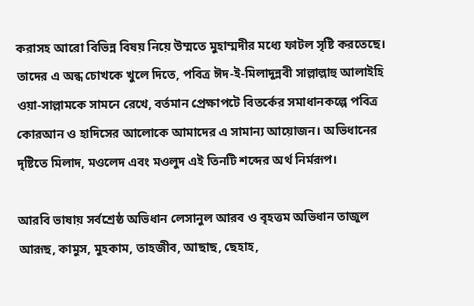করাসহ আরো বিভিন্ন বিষয় নিয়ে উম্মতে মুহাম্মদীর মধ্যে ফাটল সৃষ্টি করতেছে। তাদের এ অন্ধ চোখকে খুলে দিতে, পবিত্র ঈদ-ই-মিলাদুন্নবী সাল্লাল্লাহু আলাইহি ওয়া-সাল্লামকে সামনে রেখে, বর্তমান প্রেক্ষাপটে বিতর্কের সমাধানকল্পে পবিত্র কোরআন ও হাদিসের আলোকে আমাদের এ সামান্য আয়োজন। অভিধানের দৃষ্টিতে মিলাদ, মওলেদ এবং মওলুদ এই তিনটি শব্দের অর্থ নির্মরূপ।

আরবি ভাষায় সর্বশ্রেষ্ঠ অভিধান লেসানুল আরব ও বৃহত্তম অভিধান তাজুল আরূছ, কামুস, মুহকাম, তাহজীব, আছাছ, ছেহাহ,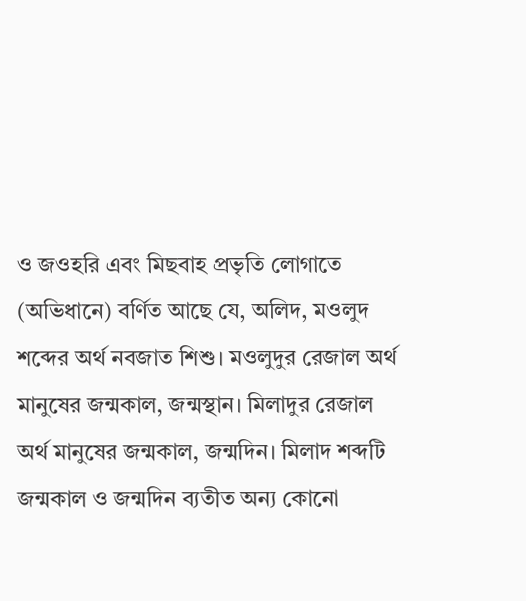ও জওহরি এবং মিছবাহ প্রভৃতি লোগাতে (অভিধানে) বর্ণিত আছে যে, অলিদ, মওলুদ শব্দের অর্থ নবজাত শিশু। মওলুদুর রেজাল অর্থ মানুষের জন্মকাল, জন্মস্থান। মিলাদুর রেজাল অর্থ মানুষের জন্মকাল, জন্মদিন। মিলাদ শব্দটি জন্মকাল ও জন্মদিন ব্যতীত অন্য কোনো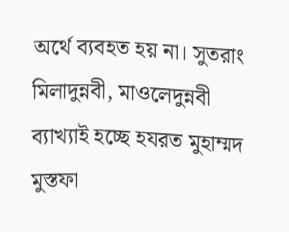অর্থে ব্যবহত হয় না। সুতরাং মিলাদুন্নবী, মাওলেদুন্নবী ব্যাখ্যাই হচ্ছে হযরত মুহাম্মদ মুস্তফা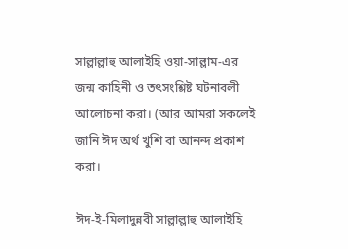সাল্লাল্লাহু আলাইহি ওয়া-সাল্লাম-এর জন্ম কাহিনী ও তৎসংশ্লিষ্ট ঘটনাবলী আলোচনা করা। (আর আমরা সকলেই জানি ঈদ অর্থ খুশি বা আনন্দ প্রকাশ করা।

ঈদ-ই-মিলাদুন্নবী সাল্লাল্লাহু আলাইহি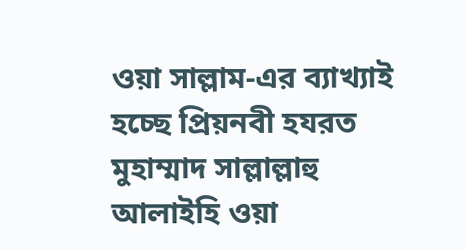ওয়া সাল্লাম-এর ব্যাখ্যাই হচ্ছে প্রিয়নবী হযরত মুহাম্মাদ সাল্লাল্লাহু আলাইহি ওয়া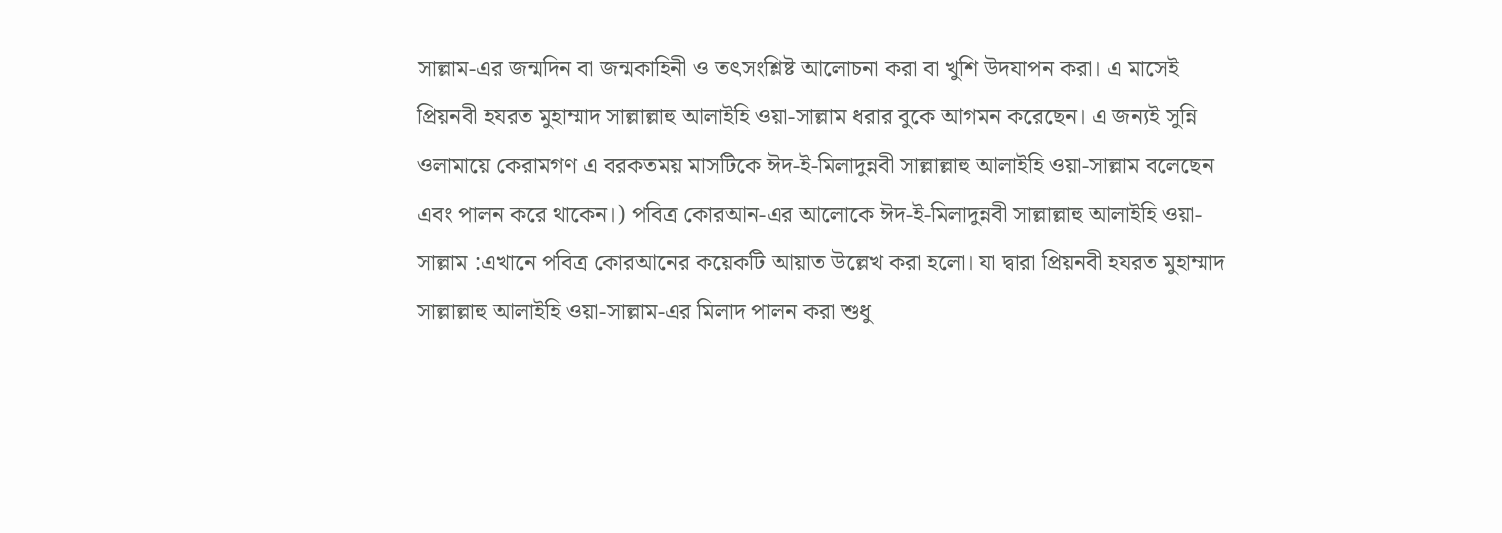সাল্লাম-এর জন্মদিন বা জন্মকাহিনী ও তৎসংশ্লিষ্ট আলোচনা করা বা খুশি উদযাপন করা। এ মাসেই প্রিয়নবী হযরত মুহাম্মাদ সাল্লাল্লাহু আলাইহি ওয়া-সাল্লাম ধরার বুকে আগমন করেছেন। এ জন্যই সুন্নি ওলামায়ে কেরামগণ এ বরকতময় মাসটিকে ঈদ-ই-মিলাদুন্নবী সাল্লাল্লাহু আলাইহি ওয়া-সাল্লাম বলেছেন এবং পালন করে থাকেন।) পবিত্র কোরআন-এর আলোকে ঈদ-ই-মিলাদুন্নবী সাল্লাল্লাহু আলাইহি ওয়া-সাল্লাম :এখানে পবিত্র কোরআনের কয়েকটি আয়াত উল্লেখ করা হলো। যা দ্বারা প্রিয়নবী হযরত মুহাম্মাদ সাল্লাল্লাহু আলাইহি ওয়া-সাল্লাম-এর মিলাদ পালন করা শুধু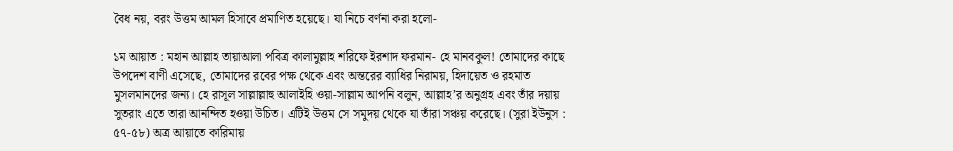বৈধ নয়, বরং উত্তম আমল হিসাবে প্রমাণিত হয়েছে। যা নিচে বর্ণনা করা হলো-

১ম আয়াত : মহান আল্লাহ তায়াআলা পবিত্র কালামুল্লাহ শরিফে ইরশাদ ফরমান- হে মানবকুল! তোমাদের কাছে উপদেশ বাণী এসেছে, তোমাদের রবের পক্ষ থেকে এবং অন্তরের ব্যাধির নিরাময়, হিদায়েত ও রহমাত মুসলমানদের জন্য। হে রাসূল সাল্লাল্লাহু আলাইহি ওয়া-সাল্লাম আপনি বলুন, আল্লাহ’র অনুগ্রহ এবং তাঁর দয়ায় সুতরাং এতে তারা আনন্দিত হওয়া উচিত। এটিই উত্তম সে সমুদয় থেকে যা তাঁরা সঞ্চয় করেছে। (সুরা ইউনুস : ৫৭-৫৮) অত্র আয়াতে কারিমায়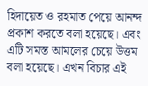হিদায়েত ও রহমাত পেয়ে আনন্দ প্রকাশ করতে বলা হয়েছে। এবং এটি সমস্ত আমলের চেয়ে উত্তম বলা হয়েছে। এখন বিচার এই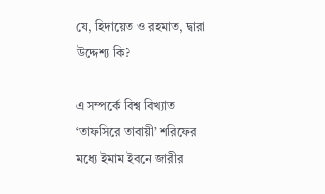যে, হিদায়েত ও রহমাত, দ্বারা উদ্দেশ্য কি?

এ সম্পর্কে বিশ্ব বিখ্যাত ‘তাফসিরে তাবায়ী’ শরিফের মধ্যে ইমাম ইবনে জারীর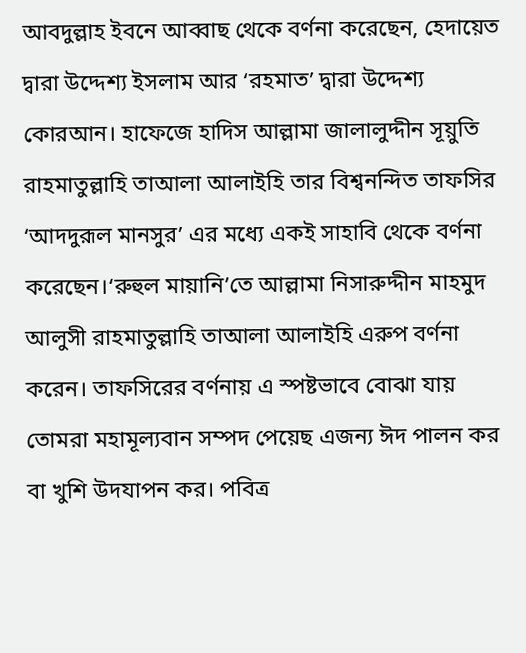আবদুল্লাহ ইবনে আব্বাছ থেকে বর্ণনা করেছেন, হেদায়েত দ্বারা উদ্দেশ্য ইসলাম আর ‘রহমাত’ দ্বারা উদ্দেশ্য কোরআন। হাফেজে হাদিস আল্লামা জালালুদ্দীন সূয়ুতি রাহমাতুল্লাহি তাআলা আলাইহি তার বিশ্বনন্দিত তাফসির ‘আদদুরূল মানসুর’ এর মধ্যে একই সাহাবি থেকে বর্ণনা করেছেন।‘রুহুল মায়ানি’তে আল্লামা নিসারুদ্দীন মাহমুদ আলুসী রাহমাতুল্লাহি তাআলা আলাইহি এরুপ বর্ণনা করেন। তাফসিরের বর্ণনায় এ স্পষ্টভাবে বোঝা যায় তোমরা মহামূল্যবান সম্পদ পেয়েছ এজন্য ঈদ পালন কর বা খুশি উদযাপন কর। পবিত্র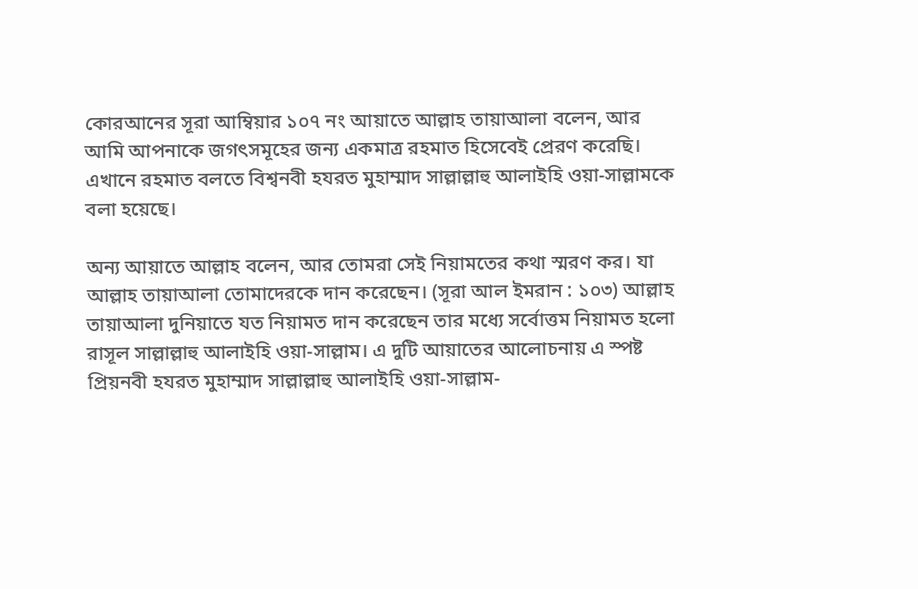কোরআনের সূরা আম্বিয়ার ১০৭ নং আয়াতে আল্লাহ তায়াআলা বলেন, আর আমি আপনাকে জগৎসমূহের জন্য একমাত্র রহমাত হিসেবেই প্রেরণ করেছি। এখানে রহমাত বলতে বিশ্বনবী হযরত মুহাম্মাদ সাল্লাল্লাহু আলাইহি ওয়া-সাল্লামকে বলা হয়েছে।

অন্য আয়াতে আল্লাহ বলেন, আর তোমরা সেই নিয়ামতের কথা স্মরণ কর। যা আল্লাহ তায়াআলা তোমাদেরকে দান করেছেন। (সূরা আল ইমরান : ১০৩) আল্লাহ তায়াআলা দুনিয়াতে যত নিয়ামত দান করেছেন তার মধ্যে সর্বোত্তম নিয়ামত হলো রাসূল সাল্লাল্লাহু আলাইহি ওয়া-সাল্লাম। এ দুটি আয়াতের আলোচনায় এ স্পষ্ট প্রিয়নবী হযরত মুহাম্মাদ সাল্লাল্লাহু আলাইহি ওয়া-সাল্লাম-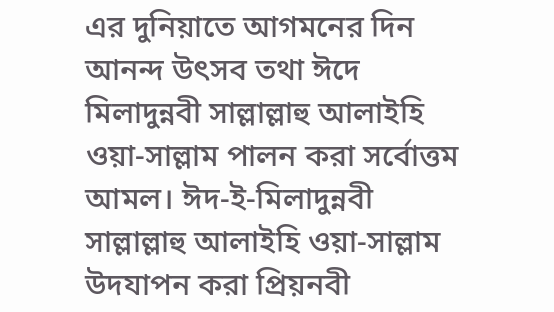এর দুনিয়াতে আগমনের দিন আনন্দ উৎসব তথা ঈদে মিলাদুন্নবী সাল্লাল্লাহু আলাইহি ওয়া-সাল্লাম পালন করা সর্বোত্তম আমল। ঈদ-ই-মিলাদুন্নবী সাল্লাল্লাহু আলাইহি ওয়া-সাল্লাম উদযাপন করা প্রিয়নবী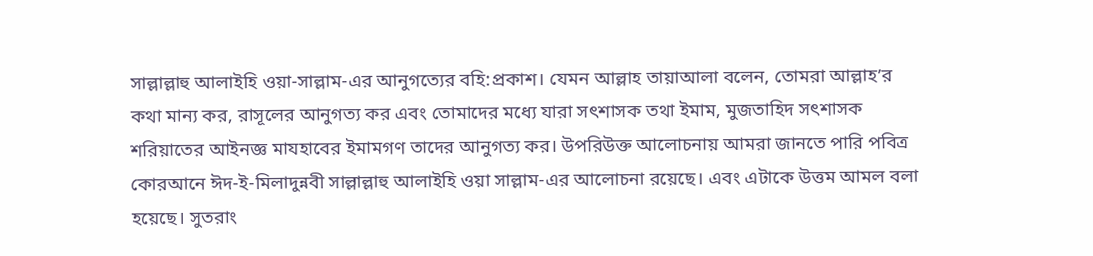সাল্লাল্লাহু আলাইহি ওয়া-সাল্লাম-এর আনুগত্যের বহি:প্রকাশ। যেমন আল্লাহ তায়াআলা বলেন, তোমরা আল্লাহ’র কথা মান্য কর, রাসূলের আনুগত্য কর এবং তোমাদের মধ্যে যারা সৎশাসক তথা ইমাম, মুজতাহিদ সৎশাসক শরিয়াতের আইনজ্ঞ মাযহাবের ইমামগণ তাদের আনুগত্য কর। উপরিউক্ত আলোচনায় আমরা জানতে পারি পবিত্র কোরআনে ঈদ-ই-মিলাদুন্নবী সাল্লাল্লাহু আলাইহি ওয়া সাল্লাম-এর আলোচনা রয়েছে। এবং এটাকে উত্তম আমল বলা হয়েছে। সুতরাং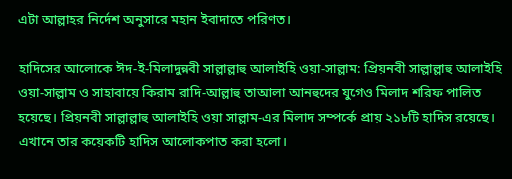এটা আল্লাহর নির্দেশ অনুসারে মহান ইবাদাতে পরিণত।

হাদিসের আলোকে ঈদ-ই-মিলাদুন্নবী সাল্লাল্লাহু আলাইহি ওয়া-সাল্লাম: প্রিয়নবী সাল্লাল্লাহু আলাইহি ওয়া-সাল্লাম ও সাহাবায়ে কিরাম রাদি-আল্লাহু তাআলা আনহুদের যুগেও মিলাদ শরিফ পালিত হয়েছে। প্রিয়নবী সাল্লাল্লাহু আলাইহি ওয়া সাল্লাম-এর মিলাদ সম্পর্কে প্রায় ২১৮টি হাদিস রয়েছে। এখানে তার কয়েকটি হাদিস আলোকপাত করা হলো।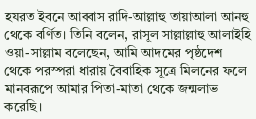হযরত ইবনে আব্বাস রাদি-আল্লাহু তায়াআলা আনহু থেকে বর্ণিত। তিনি বলেন, রাসূল সাল্লাল্লাহু আলাইহি ওয়া-সাল্লাম বলেছেন, আমি আদমের পৃষ্ঠদেশ থেকে পরস্পরা ধারায় বৈবাহিক সূত্রে মিলনের ফলে মানবরূপে আমার পিতা-মাতা থেকে জন্মলাভ করেছি।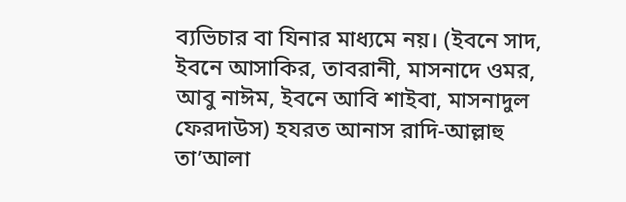ব্যভিচার বা যিনার মাধ্যমে নয়। (ইবনে সাদ, ইবনে আসাকির, তাবরানী, মাসনাদে ওমর, আবু নাঈম, ইবনে আবি শাইবা, মাসনাদুল ফেরদাউস) হযরত আনাস রাদি-আল্লাহু তা’আলা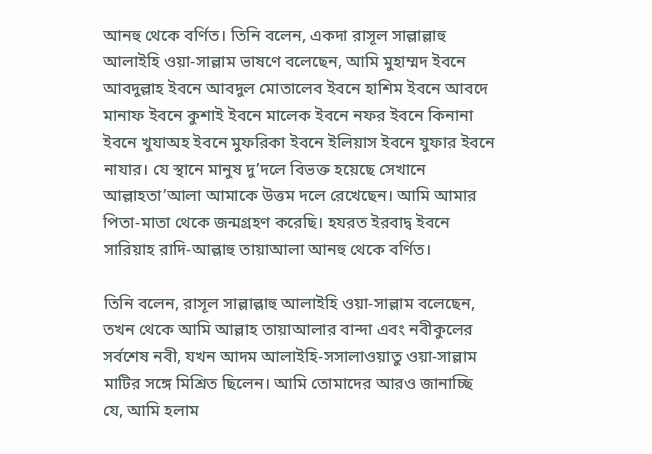আনহু থেকে বর্ণিত। তিনি বলেন, একদা রাসূল সাল্লাল্লাহু আলাইহি ওয়া-সাল্লাম ভাষণে বলেছেন, আমি মুহাম্মদ ইবনে আবদুল্লাহ ইবনে আবদুল মোতালেব ইবনে হাশিম ইবনে আবদে মানাফ ইবনে কুশাই ইবনে মালেক ইবনে নফর ইবনে কিনানা ইবনে খুযাঅহ ইবনে মুফরিকা ইবনে ইলিয়াস ইবনে যুফার ইবনে নাযার। যে স্থানে মানুষ দু’দলে বিভক্ত হয়েছে সেখানে আল্লাহতা’আলা আমাকে উত্তম দলে রেখেছেন। আমি আমার পিতা-মাতা থেকে জন্মগ্রহণ করেছি। হযরত ইরবাদ্ব ইবনে সারিয়াহ রাদি-আল্লাহু তায়াআলা আনহু থেকে বর্ণিত।

তিনি বলেন, রাসূল সাল্লাল্লাহু আলাইহি ওয়া-সাল্লাম বলেছেন, তখন থেকে আমি আল্লাহ তায়াআলার বান্দা এবং নবীকুলের সর্বশেষ নবী, যখন আদম আলাইহি-সসালাওয়াতু ওয়া-সাল্লাম মাটির সঙ্গে মিশ্রিত ছিলেন। আমি তোমাদের আরও জানাচ্ছি যে, আমি হলাম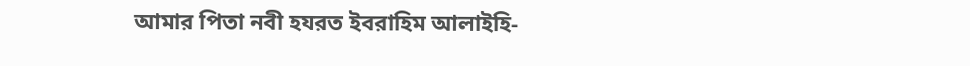আমার পিতা নবী হযরত ইবরাহিম আলাইহি-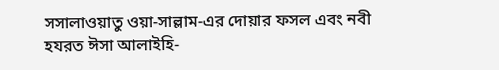সসালাওয়াতু ওয়া-সাল্লাম-এর দোয়ার ফসল এবং নবী হযরত ঈসা আলাইহি-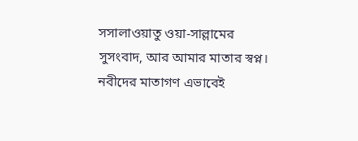সসালাওয়াতু ওয়া-সাল্লামের সুসংবাদ, আর আমার মাতার স্বপ্ন। নবীদের মাতাগণ এভাবেই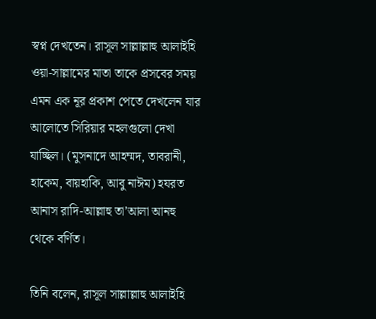স্বপ্ন দেখতেন। রাসূল সাল্লাল্লাহু আলাইহি ওয়া-সাল্লামের মাতা তাকে প্রসবের সময় এমন এক নূর প্রকাশ পেতে দেখলেন যার আলোতে সিরিয়ার মহলগুলো দেখা যাচ্ছিল। (মুসনাদে আহম্মদ, তাবরানী, হাকেম, বায়হাকি, আবু নাঈম) হযরত আনাস রাদি-আল্লাহু তা’আলা আনহু থেকে বর্ণিত।

তিনি বলেন, রাসূল সাল্লাল্লাহু আলাইহি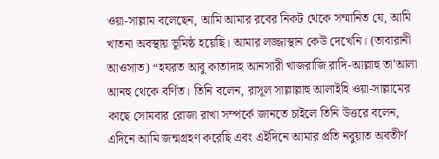ওয়া-সাল্লাম বলেছেন, আমি আমার রবের নিকট থেকে সম্মানিত যে, আমি খাতনা অবস্থায় ভূমিষ্ঠ হয়েছি। আমার লজ্জাস্থান কেউ দেখেনি। (তাবারানী আওসাত) “হযরত আবু কাতাদাহ আনসারী খাজরাজি রাদি-আল্লাহু তা’আলা আনহু থেকে বর্ণিত। তিনি বলেন, রাসূল সাল্লাল্লাহু আলাইহি ওয়া-সাল্লামের কাছে সোমবার রোজা রাখা সম্পর্কে জানতে চাইলে তিনি উত্তরে বলেন, এদিনে আমি জন্মগ্রহণ করেছি এবং এইদিনে আমার প্রতি নবুয়াত অবতীর্ণ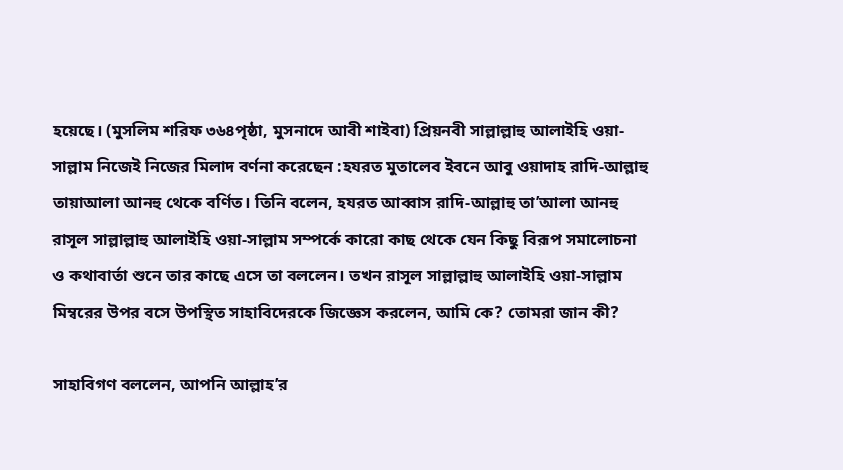হয়েছে। (মুসলিম শরিফ ৩৬৪পৃষ্ঠা, মুসনাদে আবী শাইবা) প্রিয়নবী সাল্লাল্লাহু আলাইহি ওয়া-সাল্লাম নিজেই নিজের মিলাদ বর্ণনা করেছেন :হযরত মুতালেব ইবনে আবু ওয়াদাহ রাদি-আল্লাহু তায়াআলা আনহু থেকে বর্ণিত। তিনি বলেন, হযরত আব্বাস রাদি-আল্লাহু তা’আলা আনহু রাসূল সাল্লাল্লাহু আলাইহি ওয়া-সাল্লাম সম্পর্কে কারো কাছ থেকে যেন কিছু বিরূপ সমালোচনা ও কথাবার্তা শুনে তার কাছে এসে তা বললেন। তখন রাসূল সাল্লাল্লাহু আলাইহি ওয়া-সাল্লাম মিম্বরের উপর বসে উপস্থিত সাহাবিদেরকে জিজ্ঞেস করলেন, আমি কে? তোমরা জান কী?

সাহাবিগণ বললেন, আপনি আল্লাহ’র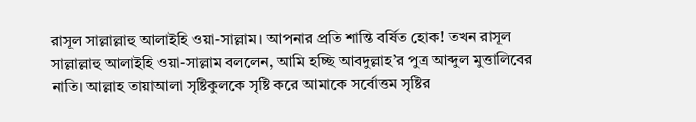রাসূল সাল্লাল্লাহু আলাইহি ওয়া-সাল্লাম। আপনার প্রতি শান্তি বর্ষিত হোক! তখন রাসূল সাল্লাল্লাহু আলাইহি ওয়া-সাল্লাম বললেন, আমি হচ্ছি আবদুল্লাহ’র পুত্র আব্দুল মুত্তালিবের নাতি। আল্লাহ তায়াআলা সৃষ্টিকুলকে সৃষ্টি করে আমাকে সর্বোত্তম সৃষ্টির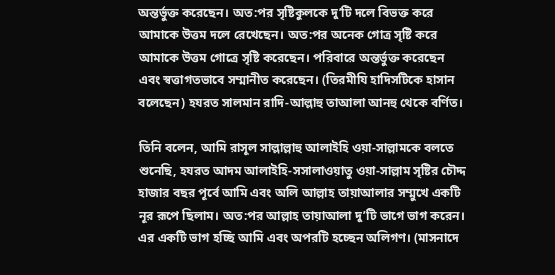অন্তর্ভুক্ত করেছেন। অত:পর সৃষ্টিকুলকে দু’টি দলে বিভক্ত করে আমাকে উত্তম দলে রেখেছেন। অত:পর অনেক গোত্র সৃষ্টি করে আমাকে উত্তম গোত্রে সৃষ্টি করেছেন। পরিবারে অন্তর্ভুক্ত করেছেন এবং স্বত্তাগতভাবে সম্মানীত করেছেন। (তিরমীযি হাদিসটিকে হাসান বলেছেন) হযরত সালমান রাদি-আল্লাহু তাআলা আনহু থেকে বর্ণিত।

তিনি বলেন, আমি রাসূল সাল্লাল্লাহু আলাইহি ওয়া-সাল্লামকে বলতে শুনেছি, হযরত আদম আলাইহি-সসালাওয়াতু ওয়া-সাল্লাম সৃষ্টির চৌদ্দ হাজার বছর পূর্বে আমি এবং অলি আল্লাহ তায়াআলার সম্মুখে একটি নূর রূপে ছিলাম। অত:পর আল্লাহ তায়াআলা দু’টি ভাগে ভাগ করেন। এর একটি ভাগ হচ্ছি আমি এবং অপরটি হচ্ছেন অলিগণ। (মাসনাদে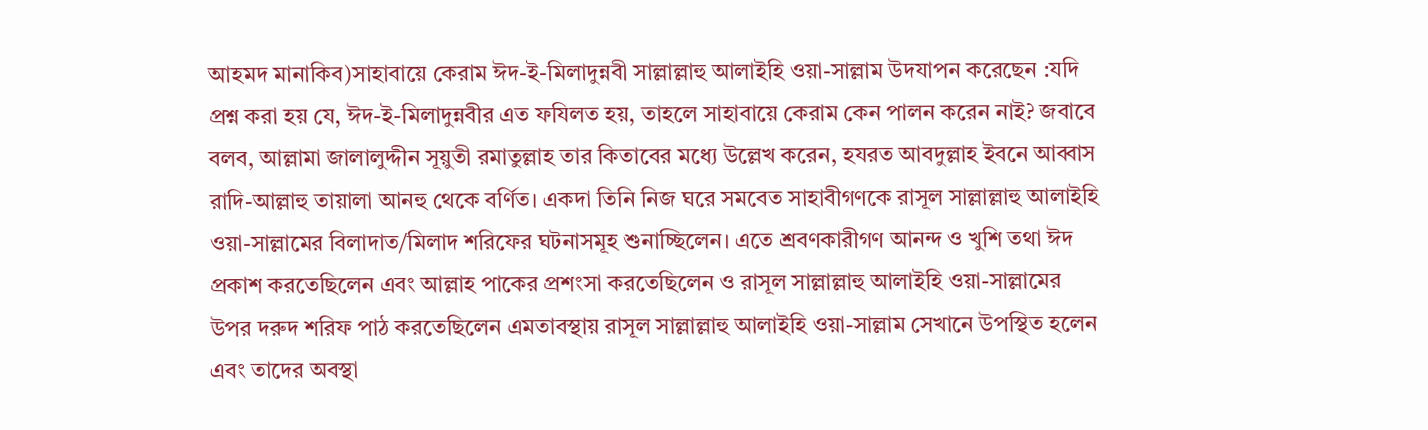আহমদ মানাকিব)সাহাবায়ে কেরাম ঈদ-ই-মিলাদুন্নবী সাল্লাল্লাহু আলাইহি ওয়া-সাল্লাম উদযাপন করেছেন :যদি প্রশ্ন করা হয় যে, ঈদ-ই-মিলাদুন্নবীর এত ফযিলত হয়, তাহলে সাহাবায়ে কেরাম কেন পালন করেন নাই? জবাবে বলব, আল্লামা জালালুদ্দীন সূয়ুতী রমাতুল্লাহ তার কিতাবের মধ্যে উল্লেখ করেন, হযরত আবদুল্লাহ ইবনে আব্বাস রাদি-আল্লাহু তায়ালা আনহু থেকে বর্ণিত। একদা তিনি নিজ ঘরে সমবেত সাহাবীগণকে রাসূল সাল্লাল্লাহু আলাইহি ওয়া-সাল্লামের বিলাদাত/মিলাদ শরিফের ঘটনাসমূহ শুনাচ্ছিলেন। এতে শ্রবণকারীগণ আনন্দ ও খুশি তথা ঈদ প্রকাশ করতেছিলেন এবং আল্লাহ পাকের প্রশংসা করতেছিলেন ও রাসূল সাল্লাল্লাহু আলাইহি ওয়া-সাল্লামের উপর দরুদ শরিফ পাঠ করতেছিলেন এমতাবস্থায় রাসূল সাল্লাল্লাহু আলাইহি ওয়া-সাল্লাম সেখানে উপস্থিত হলেন এবং তাদের অবস্থা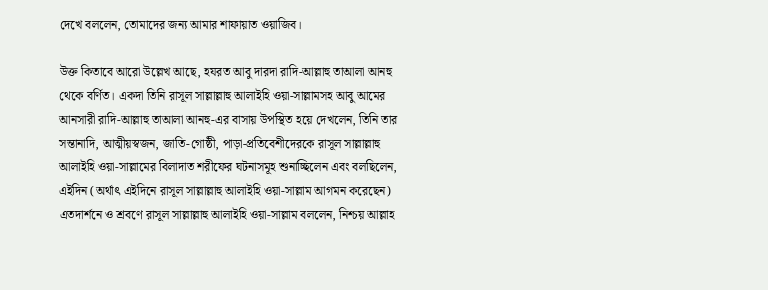দেখে বললেন, তোমাদের জন্য আমার শাফায়াত ওয়াজিব।

উক্ত কিতাবে আরো উল্লেখ আছে, হযরত আবু দারদা রাদি-আল্লাহু তাআলা আনহু থেকে বর্ণিত। একদা তিনি রাসূল সাল্লাল্লাহু আলাইহি ওয়া-সাল্লামসহ আবু আমের আনসারী রাদি-আল্লাহু তাআলা আনহু-এর বাসায় উপস্থিত হয়ে দেখলেন, তিনি তার সন্তানাদি, আত্মীয়স্বজন, জাতি-গোষ্ঠী, পাড়া-প্রতিবেশীদেরকে রাসূল সাল্লাল্লাহু আলাইহি ওয়া-সাল্লামের বিলাদাত শরীফের ঘটনাসমূহ শুনাচ্ছিলেন এবং বলছিলেন, এইদিন (অর্থাৎ এইদিনে রাসূল সাল্লাল্লাহু আলাইহি ওয়া-সাল্লাম আগমন করেছেন) এতদার্শনে ও শ্রবণে রাসূল সাল্লাল্লাহু আলাইহি ওয়া-সাল্লাম বললেন, নিশ্চয় আল্লাহ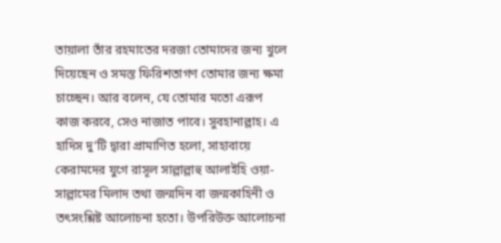তায়ালা তাঁর রহমাতের দরজা তোমাদের জন্য খুলে দিয়েছেন ও সমস্ত ফিরিশতাগণ তোমার জন্য ক্ষমা চাচ্ছেন। আর বলেন, যে তোমার মতো এরূপ কাজ করবে, সেও নাজাত পাবে। সুবহানাল্লাহ। এ হাদিস দু’টি দ্বারা প্রামাণিত হলো, সাহাবায়ে কেরামদের যুগে রাসূল সাল্লাল্লাহু আলাইহি ওয়া-সাল্লামের মিলাদ তথা জন্মদিন বা জন্মকাহিনী ও তৎসংশ্লিষ্ট আলোচনা হতো। উপরিউক্ত আলোচনা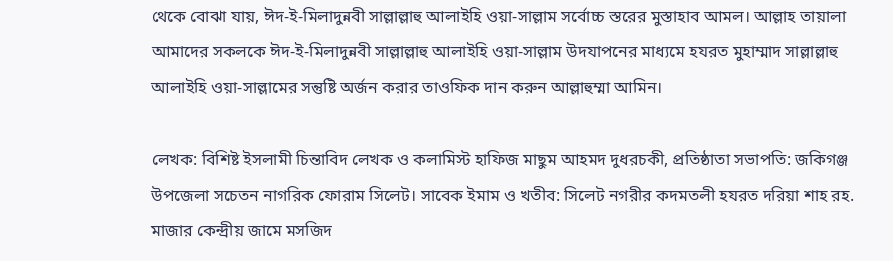থেকে বোঝা যায়, ঈদ-ই-মিলাদুন্নবী সাল্লাল্লাহু আলাইহি ওয়া-সাল্লাম সর্বোচ্চ স্তরের মুস্তাহাব আমল। আল্লাহ তায়ালা আমাদের সকলকে ঈদ-ই-মিলাদুন্নবী সাল্লাল্লাহু আলাইহি ওয়া-সাল্লাম উদযাপনের মাধ্যমে হযরত মুহাম্মাদ সাল্লাল্লাহু আলাইহি ওয়া-সাল্লামের সন্তুষ্টি অর্জন করার তাওফিক দান করুন আল্লাহুম্মা আমিন।

লেখক: বিশিষ্ট ইসলামী চিন্তাবিদ লেখক ও কলামিস্ট হাফিজ মাছুম আহমদ দুধরচকী, প্রতিষ্ঠাতা সভাপতি: জকিগঞ্জ উপজেলা সচেতন নাগরিক ফোরাম সিলেট। সাবেক ইমাম ও খতীব: সিলেট নগরীর কদমতলী হযরত দরিয়া শাহ রহ. মাজার কেন্দ্রীয় জামে মসজিদ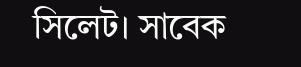সিলেট। সাবেক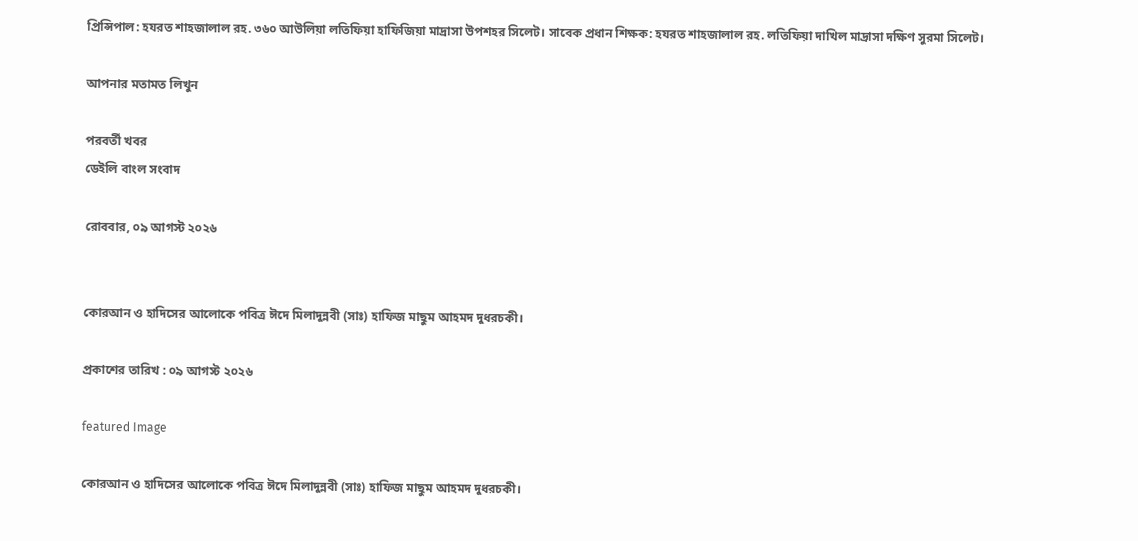প্রিন্সিপাল: হযরত শাহজালাল রহ. ৩৬০ আউলিয়া লতিফিয়া হাফিজিয়া মাদ্রাসা উপশহর সিলেট। সাবেক প্রধান শিক্ষক: হযরত শাহজালাল রহ. লতিফিয়া দাখিল মাদ্রাসা দক্ষিণ সুরমা সিলেট।

আপনার মতামত লিখুন

পরবর্তী খবর
ডেইলি বাংল সংবাদ

রোববার, ০৯ আগস্ট ২০২৬


কোরআন ও হাদিসের আলোকে পবিত্র ঈদে মিলাদুন্নবী (সাঃ) হাফিজ মাছুম আহমদ দুধরচকী।

প্রকাশের তারিখ : ০৯ আগস্ট ২০২৬

featured Image

কোরআন ও হাদিসের আলোকে পবিত্র ঈদে মিলাদুন্নবী (সাঃ) হাফিজ মাছুম আহমদ দুধরচকী।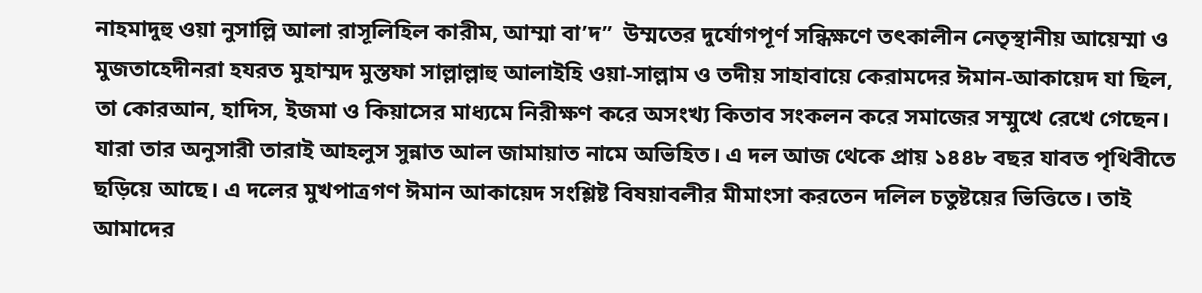নাহমাদুহু ওয়া নুসাল্লি আলা রাসূলিহিল কারীম, আম্মা বা’দ”  উম্মতের দুর্যোগপূর্ণ সন্ধিক্ষণে তৎকালীন নেতৃস্থানীয় আয়েম্মা ও মুজতাহেদীনরা হযরত মুহাম্মদ মুস্তফা সাল্লাল্লাহু আলাইহি ওয়া-সাল্লাম ও তদীয় সাহাবায়ে কেরামদের ঈমান-আকায়েদ যা ছিল, তা কোরআন, হাদিস, ইজমা ও কিয়াসের মাধ্যমে নিরীক্ষণ করে অসংখ্য কিতাব সংকলন করে সমাজের সম্মুখে রেখে গেছেন। যারা তার অনুসারী তারাই আহলুস সুন্নাত আল জামায়াত নামে অভিহিত। এ দল আজ থেকে প্রায় ১৪৪৮ বছর যাবত পৃথিবীতে ছড়িয়ে আছে। এ দলের মুখপাত্রগণ ঈমান আকায়েদ সংশ্লিষ্ট বিষয়াবলীর মীমাংসা করতেন দলিল চতুষ্টয়ের ভিত্তিতে। তাই আমাদের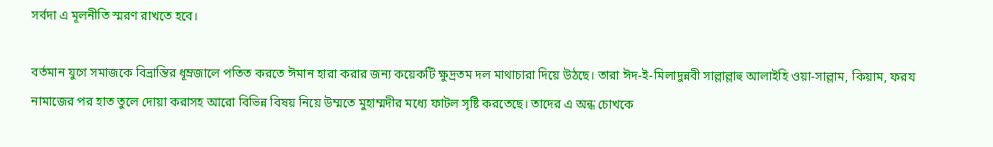সর্বদা এ মূলনীতি স্মরণ রাখতে হবে।

বর্তমান যুগে সমাজকে বিভ্রান্তির ধূম্রজালে পতিত করতে ঈমান হারা করার জন্য কয়েকটি ক্ষুদ্রতম দল মাথাচারা দিয়ে উঠছে। তারা ঈদ-ই-মিলাদুন্নবী সাল্লাল্লাহু আলাইহি ওয়া-সাল্লাম, কিয়াম, ফরয নামাজের পর হাত তুলে দোয়া করাসহ আরো বিভিন্ন বিষয় নিয়ে উম্মতে মুহাম্মদীর মধ্যে ফাটল সৃষ্টি করতেছে। তাদের এ অন্ধ চোখকে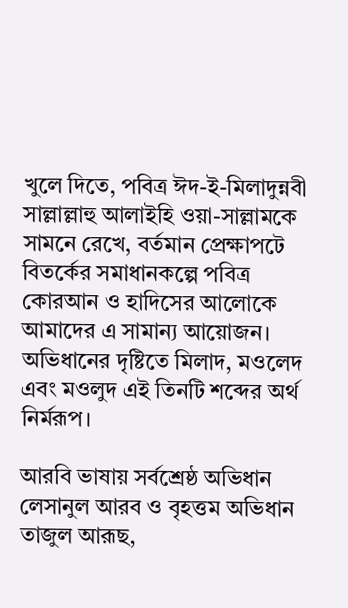খুলে দিতে, পবিত্র ঈদ-ই-মিলাদুন্নবী সাল্লাল্লাহু আলাইহি ওয়া-সাল্লামকে সামনে রেখে, বর্তমান প্রেক্ষাপটে বিতর্কের সমাধানকল্পে পবিত্র কোরআন ও হাদিসের আলোকে আমাদের এ সামান্য আয়োজন। অভিধানের দৃষ্টিতে মিলাদ, মওলেদ এবং মওলুদ এই তিনটি শব্দের অর্থ নির্মরূপ।

আরবি ভাষায় সর্বশ্রেষ্ঠ অভিধান লেসানুল আরব ও বৃহত্তম অভিধান তাজুল আরূছ,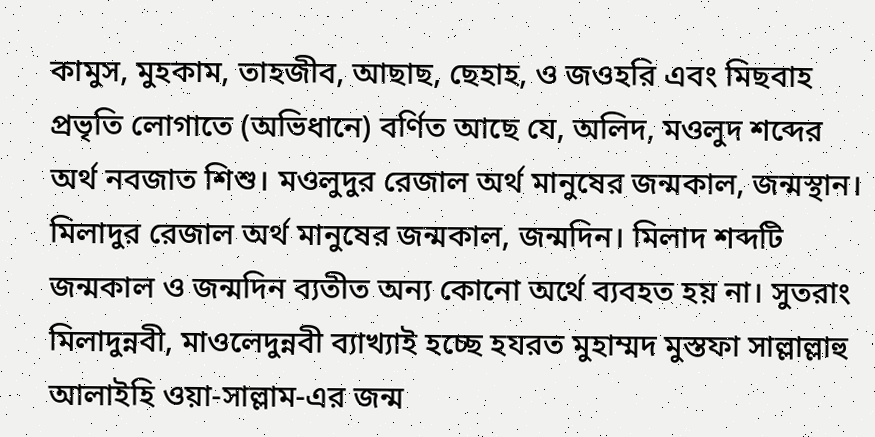কামুস, মুহকাম, তাহজীব, আছাছ, ছেহাহ, ও জওহরি এবং মিছবাহ প্রভৃতি লোগাতে (অভিধানে) বর্ণিত আছে যে, অলিদ, মওলুদ শব্দের অর্থ নবজাত শিশু। মওলুদুর রেজাল অর্থ মানুষের জন্মকাল, জন্মস্থান। মিলাদুর রেজাল অর্থ মানুষের জন্মকাল, জন্মদিন। মিলাদ শব্দটি জন্মকাল ও জন্মদিন ব্যতীত অন্য কোনো অর্থে ব্যবহত হয় না। সুতরাং মিলাদুন্নবী, মাওলেদুন্নবী ব্যাখ্যাই হচ্ছে হযরত মুহাম্মদ মুস্তফা সাল্লাল্লাহু আলাইহি ওয়া-সাল্লাম-এর জন্ম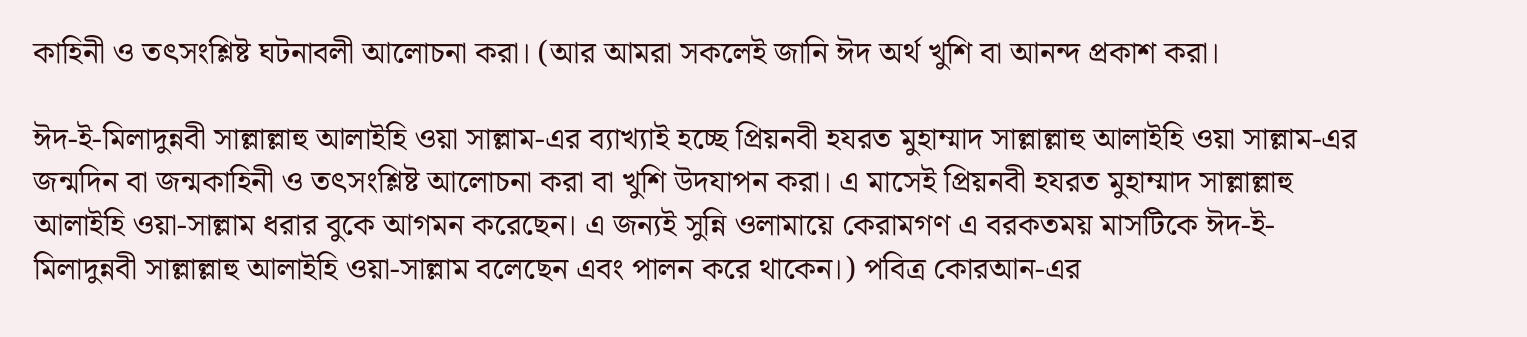কাহিনী ও তৎসংশ্লিষ্ট ঘটনাবলী আলোচনা করা। (আর আমরা সকলেই জানি ঈদ অর্থ খুশি বা আনন্দ প্রকাশ করা।

ঈদ-ই-মিলাদুন্নবী সাল্লাল্লাহু আলাইহি ওয়া সাল্লাম-এর ব্যাখ্যাই হচ্ছে প্রিয়নবী হযরত মুহাম্মাদ সাল্লাল্লাহু আলাইহি ওয়া সাল্লাম-এর জন্মদিন বা জন্মকাহিনী ও তৎসংশ্লিষ্ট আলোচনা করা বা খুশি উদযাপন করা। এ মাসেই প্রিয়নবী হযরত মুহাম্মাদ সাল্লাল্লাহু আলাইহি ওয়া-সাল্লাম ধরার বুকে আগমন করেছেন। এ জন্যই সুন্নি ওলামায়ে কেরামগণ এ বরকতময় মাসটিকে ঈদ-ই-মিলাদুন্নবী সাল্লাল্লাহু আলাইহি ওয়া-সাল্লাম বলেছেন এবং পালন করে থাকেন।) পবিত্র কোরআন-এর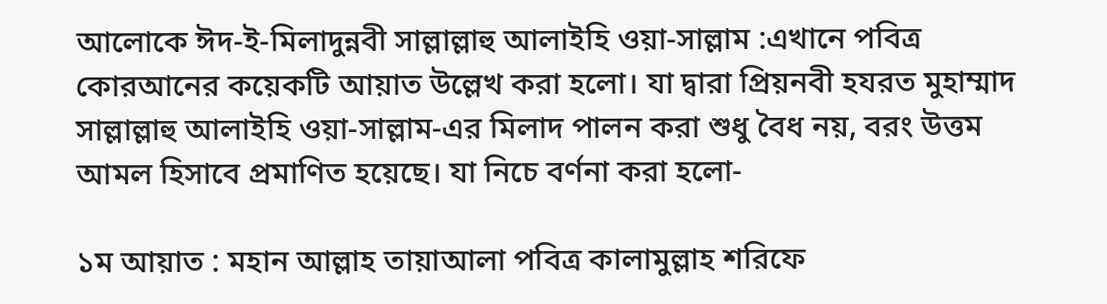আলোকে ঈদ-ই-মিলাদুন্নবী সাল্লাল্লাহু আলাইহি ওয়া-সাল্লাম :এখানে পবিত্র কোরআনের কয়েকটি আয়াত উল্লেখ করা হলো। যা দ্বারা প্রিয়নবী হযরত মুহাম্মাদ সাল্লাল্লাহু আলাইহি ওয়া-সাল্লাম-এর মিলাদ পালন করা শুধু বৈধ নয়, বরং উত্তম আমল হিসাবে প্রমাণিত হয়েছে। যা নিচে বর্ণনা করা হলো-

১ম আয়াত : মহান আল্লাহ তায়াআলা পবিত্র কালামুল্লাহ শরিফে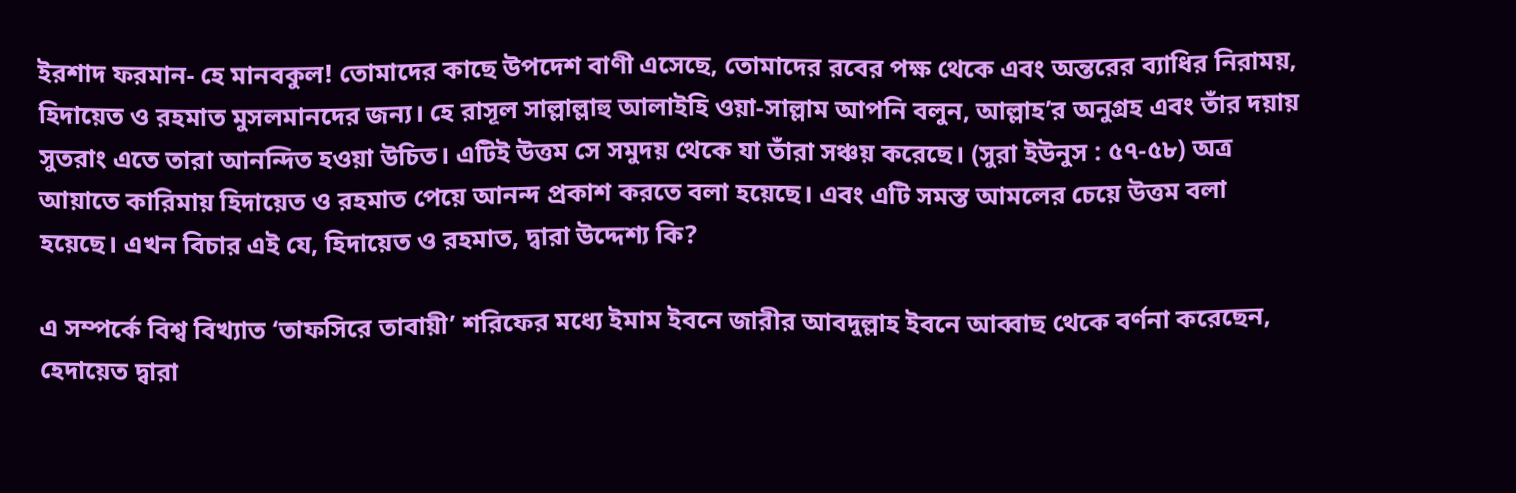ইরশাদ ফরমান- হে মানবকুল! তোমাদের কাছে উপদেশ বাণী এসেছে, তোমাদের রবের পক্ষ থেকে এবং অন্তরের ব্যাধির নিরাময়, হিদায়েত ও রহমাত মুসলমানদের জন্য। হে রাসূল সাল্লাল্লাহু আলাইহি ওয়া-সাল্লাম আপনি বলুন, আল্লাহ’র অনুগ্রহ এবং তাঁর দয়ায় সুতরাং এতে তারা আনন্দিত হওয়া উচিত। এটিই উত্তম সে সমুদয় থেকে যা তাঁরা সঞ্চয় করেছে। (সুরা ইউনুস : ৫৭-৫৮) অত্র আয়াতে কারিমায় হিদায়েত ও রহমাত পেয়ে আনন্দ প্রকাশ করতে বলা হয়েছে। এবং এটি সমস্ত আমলের চেয়ে উত্তম বলা হয়েছে। এখন বিচার এই যে, হিদায়েত ও রহমাত, দ্বারা উদ্দেশ্য কি?

এ সম্পর্কে বিশ্ব বিখ্যাত ‘তাফসিরে তাবায়ী’ শরিফের মধ্যে ইমাম ইবনে জারীর আবদুল্লাহ ইবনে আব্বাছ থেকে বর্ণনা করেছেন, হেদায়েত দ্বারা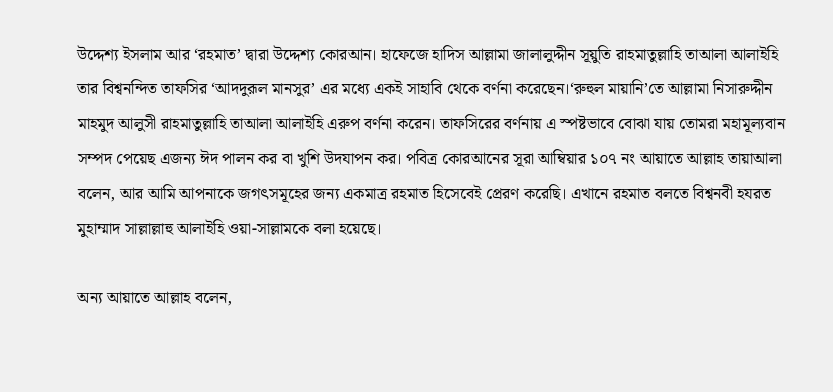উদ্দেশ্য ইসলাম আর ‘রহমাত’ দ্বারা উদ্দেশ্য কোরআন। হাফেজে হাদিস আল্লামা জালালুদ্দীন সূয়ুতি রাহমাতুল্লাহি তাআলা আলাইহি তার বিশ্বনন্দিত তাফসির ‘আদদুরূল মানসুর’ এর মধ্যে একই সাহাবি থেকে বর্ণনা করেছেন।‘রুহুল মায়ানি’তে আল্লামা নিসারুদ্দীন মাহমুদ আলুসী রাহমাতুল্লাহি তাআলা আলাইহি এরুপ বর্ণনা করেন। তাফসিরের বর্ণনায় এ স্পষ্টভাবে বোঝা যায় তোমরা মহামূল্যবান সম্পদ পেয়েছ এজন্য ঈদ পালন কর বা খুশি উদযাপন কর। পবিত্র কোরআনের সূরা আম্বিয়ার ১০৭ নং আয়াতে আল্লাহ তায়াআলা বলেন, আর আমি আপনাকে জগৎসমূহের জন্য একমাত্র রহমাত হিসেবেই প্রেরণ করেছি। এখানে রহমাত বলতে বিশ্বনবী হযরত মুহাম্মাদ সাল্লাল্লাহু আলাইহি ওয়া-সাল্লামকে বলা হয়েছে।

অন্য আয়াতে আল্লাহ বলেন,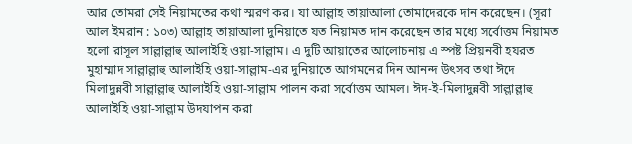আর তোমরা সেই নিয়ামতের কথা স্মরণ কর। যা আল্লাহ তায়াআলা তোমাদেরকে দান করেছেন। (সূরা আল ইমরান : ১০৩) আল্লাহ তায়াআলা দুনিয়াতে যত নিয়ামত দান করেছেন তার মধ্যে সর্বোত্তম নিয়ামত হলো রাসূল সাল্লাল্লাহু আলাইহি ওয়া-সাল্লাম। এ দুটি আয়াতের আলোচনায় এ স্পষ্ট প্রিয়নবী হযরত মুহাম্মাদ সাল্লাল্লাহু আলাইহি ওয়া-সাল্লাম-এর দুনিয়াতে আগমনের দিন আনন্দ উৎসব তথা ঈদে মিলাদুন্নবী সাল্লাল্লাহু আলাইহি ওয়া-সাল্লাম পালন করা সর্বোত্তম আমল। ঈদ-ই-মিলাদুন্নবী সাল্লাল্লাহু আলাইহি ওয়া-সাল্লাম উদযাপন করা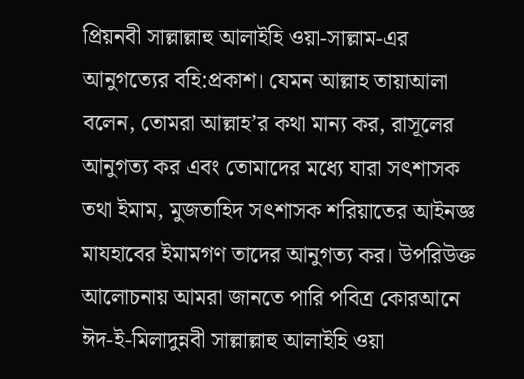প্রিয়নবী সাল্লাল্লাহু আলাইহি ওয়া-সাল্লাম-এর আনুগত্যের বহি:প্রকাশ। যেমন আল্লাহ তায়াআলা বলেন, তোমরা আল্লাহ’র কথা মান্য কর, রাসূলের আনুগত্য কর এবং তোমাদের মধ্যে যারা সৎশাসক তথা ইমাম, মুজতাহিদ সৎশাসক শরিয়াতের আইনজ্ঞ মাযহাবের ইমামগণ তাদের আনুগত্য কর। উপরিউক্ত আলোচনায় আমরা জানতে পারি পবিত্র কোরআনে ঈদ-ই-মিলাদুন্নবী সাল্লাল্লাহু আলাইহি ওয়া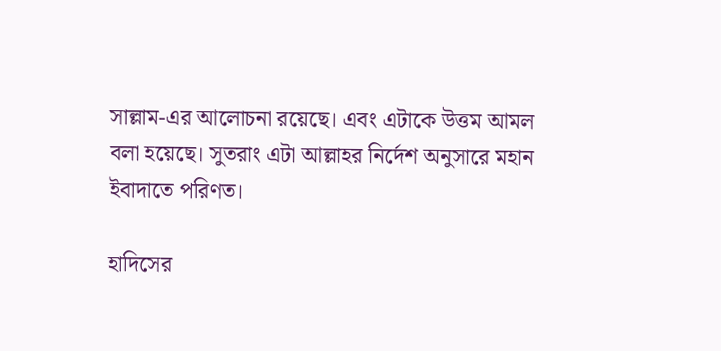সাল্লাম-এর আলোচনা রয়েছে। এবং এটাকে উত্তম আমল বলা হয়েছে। সুতরাং এটা আল্লাহর নির্দেশ অনুসারে মহান ইবাদাতে পরিণত।

হাদিসের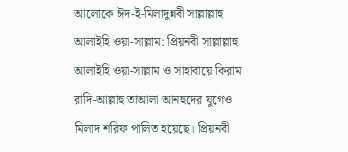আলোকে ঈদ-ই-মিলাদুন্নবী সাল্লাল্লাহু আলাইহি ওয়া-সাল্লাম: প্রিয়নবী সাল্লাল্লাহু আলাইহি ওয়া-সাল্লাম ও সাহাবায়ে কিরাম রাদি-আল্লাহু তাআলা আনহুদের যুগেও মিলাদ শরিফ পালিত হয়েছে। প্রিয়নবী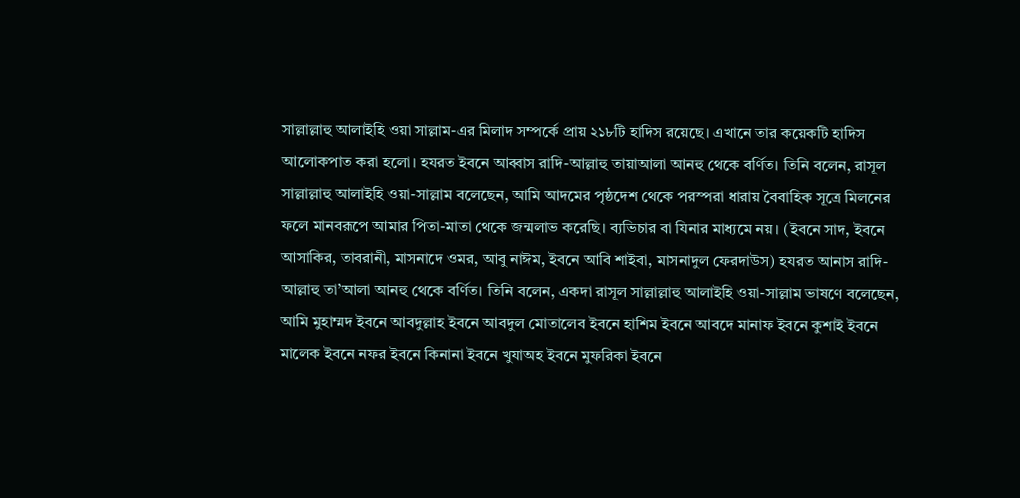সাল্লাল্লাহু আলাইহি ওয়া সাল্লাম-এর মিলাদ সম্পর্কে প্রায় ২১৮টি হাদিস রয়েছে। এখানে তার কয়েকটি হাদিস আলোকপাত করা হলো। হযরত ইবনে আব্বাস রাদি-আল্লাহু তায়াআলা আনহু থেকে বর্ণিত। তিনি বলেন, রাসূল সাল্লাল্লাহু আলাইহি ওয়া-সাল্লাম বলেছেন, আমি আদমের পৃষ্ঠদেশ থেকে পরস্পরা ধারায় বৈবাহিক সূত্রে মিলনের ফলে মানবরূপে আমার পিতা-মাতা থেকে জন্মলাভ করেছি। ব্যভিচার বা যিনার মাধ্যমে নয়। (ইবনে সাদ, ইবনে আসাকির, তাবরানী, মাসনাদে ওমর, আবু নাঈম, ইবনে আবি শাইবা, মাসনাদুল ফেরদাউস) হযরত আনাস রাদি-আল্লাহু তা’আলা আনহু থেকে বর্ণিত। তিনি বলেন, একদা রাসূল সাল্লাল্লাহু আলাইহি ওয়া-সাল্লাম ভাষণে বলেছেন, আমি মুহাম্মদ ইবনে আবদুল্লাহ ইবনে আবদুল মোতালেব ইবনে হাশিম ইবনে আবদে মানাফ ইবনে কুশাই ইবনে মালেক ইবনে নফর ইবনে কিনানা ইবনে খুযাঅহ ইবনে মুফরিকা ইবনে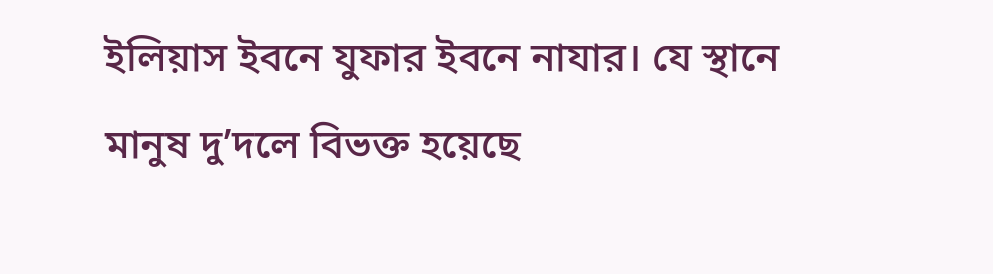ইলিয়াস ইবনে যুফার ইবনে নাযার। যে স্থানে মানুষ দু’দলে বিভক্ত হয়েছে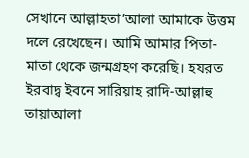সেখানে আল্লাহতা’আলা আমাকে উত্তম দলে রেখেছেন। আমি আমার পিতা-মাতা থেকে জন্মগ্রহণ করেছি। হযরত ইরবাদ্ব ইবনে সারিয়াহ রাদি-আল্লাহু তায়াআলা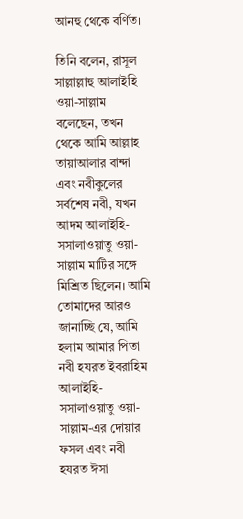আনহু থেকে বর্ণিত।

তিনি বলেন, রাসূল সাল্লাল্লাহু আলাইহি ওয়া-সাল্লাম বলেছেন, তখন থেকে আমি আল্লাহ তায়াআলার বান্দা এবং নবীকুলের সর্বশেষ নবী, যখন আদম আলাইহি-সসালাওয়াতু ওয়া-সাল্লাম মাটির সঙ্গে মিশ্রিত ছিলেন। আমি তোমাদের আরও জানাচ্ছি যে, আমি হলাম আমার পিতা নবী হযরত ইবরাহিম আলাইহি-সসালাওয়াতু ওয়া-সাল্লাম-এর দোয়ার ফসল এবং নবী হযরত ঈসা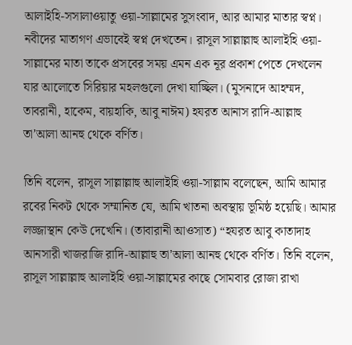আলাইহি-সসালাওয়াতু ওয়া-সাল্লামের সুসংবাদ, আর আমার মাতার স্বপ্ন। নবীদের মাতাগণ এভাবেই স্বপ্ন দেখতেন। রাসূল সাল্লাল্লাহু আলাইহি ওয়া-সাল্লামের মাতা তাকে প্রসবের সময় এমন এক নূর প্রকাশ পেতে দেখলেন যার আলোতে সিরিয়ার মহলগুলো দেখা যাচ্ছিল। (মুসনাদে আহম্মদ, তাবরানী, হাকেম, বায়হাকি, আবু নাঈম) হযরত আনাস রাদি-আল্লাহু তা’আলা আনহু থেকে বর্ণিত।

তিনি বলেন, রাসূল সাল্লাল্লাহু আলাইহি ওয়া-সাল্লাম বলেছেন, আমি আমার রবের নিকট থেকে সম্মানিত যে, আমি খাতনা অবস্থায় ভূমিষ্ঠ হয়েছি। আমার লজ্জাস্থান কেউ দেখেনি। (তাবারানী আওসাত) “হযরত আবু কাতাদাহ আনসারী খাজরাজি রাদি-আল্লাহু তা’আলা আনহু থেকে বর্ণিত। তিনি বলেন, রাসূল সাল্লাল্লাহু আলাইহি ওয়া-সাল্লামের কাছে সোমবার রোজা রাখা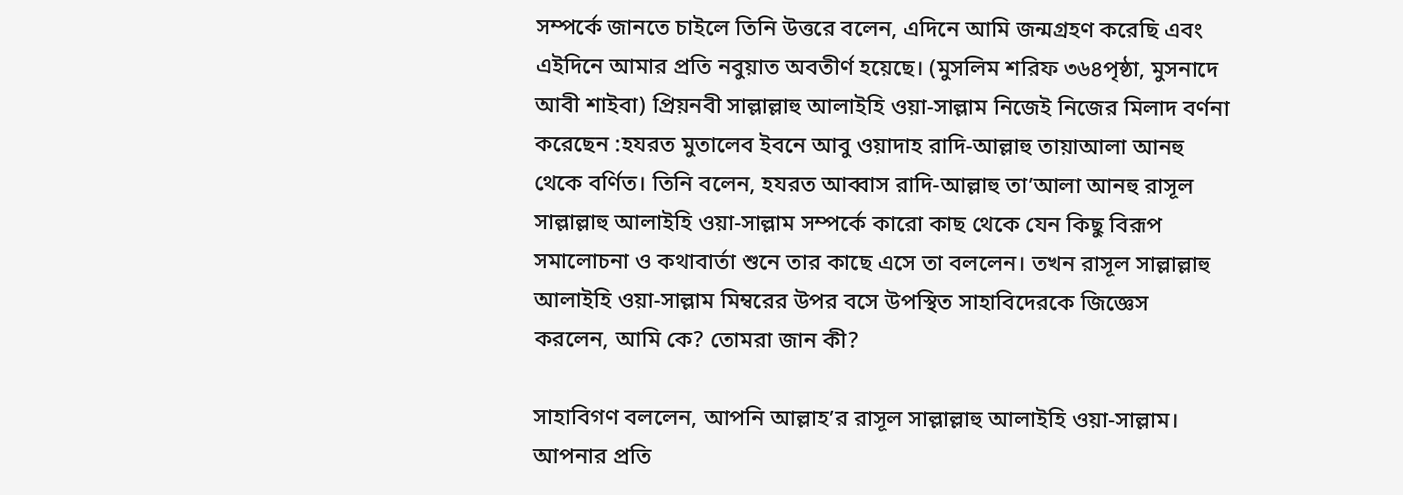সম্পর্কে জানতে চাইলে তিনি উত্তরে বলেন, এদিনে আমি জন্মগ্রহণ করেছি এবং এইদিনে আমার প্রতি নবুয়াত অবতীর্ণ হয়েছে। (মুসলিম শরিফ ৩৬৪পৃষ্ঠা, মুসনাদে আবী শাইবা) প্রিয়নবী সাল্লাল্লাহু আলাইহি ওয়া-সাল্লাম নিজেই নিজের মিলাদ বর্ণনা করেছেন :হযরত মুতালেব ইবনে আবু ওয়াদাহ রাদি-আল্লাহু তায়াআলা আনহু থেকে বর্ণিত। তিনি বলেন, হযরত আব্বাস রাদি-আল্লাহু তা’আলা আনহু রাসূল সাল্লাল্লাহু আলাইহি ওয়া-সাল্লাম সম্পর্কে কারো কাছ থেকে যেন কিছু বিরূপ সমালোচনা ও কথাবার্তা শুনে তার কাছে এসে তা বললেন। তখন রাসূল সাল্লাল্লাহু আলাইহি ওয়া-সাল্লাম মিম্বরের উপর বসে উপস্থিত সাহাবিদেরকে জিজ্ঞেস করলেন, আমি কে? তোমরা জান কী?

সাহাবিগণ বললেন, আপনি আল্লাহ’র রাসূল সাল্লাল্লাহু আলাইহি ওয়া-সাল্লাম। আপনার প্রতি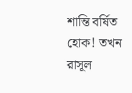শান্তি বর্ষিত হোক! তখন রাসূল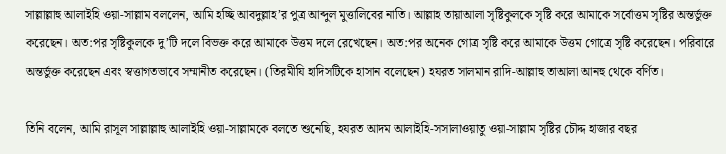সাল্লাল্লাহু আলাইহি ওয়া-সাল্লাম বললেন, আমি হচ্ছি আবদুল্লাহ’র পুত্র আব্দুল মুত্তালিবের নাতি। আল্লাহ তায়াআলা সৃষ্টিকুলকে সৃষ্টি করে আমাকে সর্বোত্তম সৃষ্টির অন্তর্ভুক্ত করেছেন। অত:পর সৃষ্টিকুলকে দু’টি দলে বিভক্ত করে আমাকে উত্তম দলে রেখেছেন। অত:পর অনেক গোত্র সৃষ্টি করে আমাকে উত্তম গোত্রে সৃষ্টি করেছেন। পরিবারে অন্তর্ভুক্ত করেছেন এবং স্বত্তাগতভাবে সম্মানীত করেছেন। (তিরমীযি হাদিসটিকে হাসান বলেছেন) হযরত সালমান রাদি-আল্লাহু তাআলা আনহু থেকে বর্ণিত।

তিনি বলেন, আমি রাসূল সাল্লাল্লাহু আলাইহি ওয়া-সাল্লামকে বলতে শুনেছি, হযরত আদম আলাইহি-সসালাওয়াতু ওয়া-সাল্লাম সৃষ্টির চৌদ্দ হাজার বছর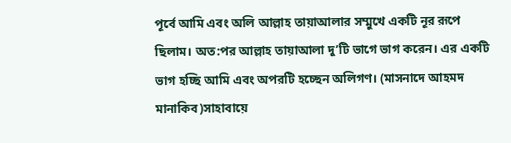পূর্বে আমি এবং অলি আল্লাহ তায়াআলার সম্মুখে একটি নূর রূপে ছিলাম। অত:পর আল্লাহ তায়াআলা দু’টি ভাগে ভাগ করেন। এর একটি ভাগ হচ্ছি আমি এবং অপরটি হচ্ছেন অলিগণ। (মাসনাদে আহমদ মানাকিব)সাহাবায়ে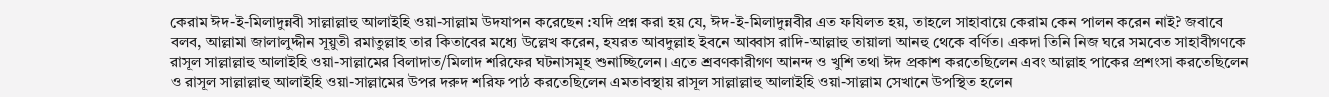কেরাম ঈদ-ই-মিলাদুন্নবী সাল্লাল্লাহু আলাইহি ওয়া-সাল্লাম উদযাপন করেছেন :যদি প্রশ্ন করা হয় যে, ঈদ-ই-মিলাদুন্নবীর এত ফযিলত হয়, তাহলে সাহাবায়ে কেরাম কেন পালন করেন নাই? জবাবে বলব, আল্লামা জালালুদ্দীন সূয়ুতী রমাতুল্লাহ তার কিতাবের মধ্যে উল্লেখ করেন, হযরত আবদুল্লাহ ইবনে আব্বাস রাদি-আল্লাহু তায়ালা আনহু থেকে বর্ণিত। একদা তিনি নিজ ঘরে সমবেত সাহাবীগণকে রাসূল সাল্লাল্লাহু আলাইহি ওয়া-সাল্লামের বিলাদাত/মিলাদ শরিফের ঘটনাসমূহ শুনাচ্ছিলেন। এতে শ্রবণকারীগণ আনন্দ ও খুশি তথা ঈদ প্রকাশ করতেছিলেন এবং আল্লাহ পাকের প্রশংসা করতেছিলেন ও রাসূল সাল্লাল্লাহু আলাইহি ওয়া-সাল্লামের উপর দরুদ শরিফ পাঠ করতেছিলেন এমতাবস্থায় রাসূল সাল্লাল্লাহু আলাইহি ওয়া-সাল্লাম সেখানে উপস্থিত হলেন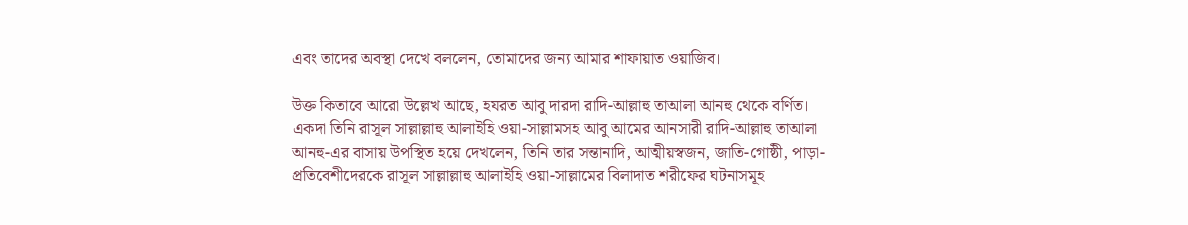এবং তাদের অবস্থা দেখে বললেন, তোমাদের জন্য আমার শাফায়াত ওয়াজিব।

উক্ত কিতাবে আরো উল্লেখ আছে, হযরত আবু দারদা রাদি-আল্লাহু তাআলা আনহু থেকে বর্ণিত। একদা তিনি রাসূল সাল্লাল্লাহু আলাইহি ওয়া-সাল্লামসহ আবু আমের আনসারী রাদি-আল্লাহু তাআলা আনহু-এর বাসায় উপস্থিত হয়ে দেখলেন, তিনি তার সন্তানাদি, আত্মীয়স্বজন, জাতি-গোষ্ঠী, পাড়া-প্রতিবেশীদেরকে রাসূল সাল্লাল্লাহু আলাইহি ওয়া-সাল্লামের বিলাদাত শরীফের ঘটনাসমূহ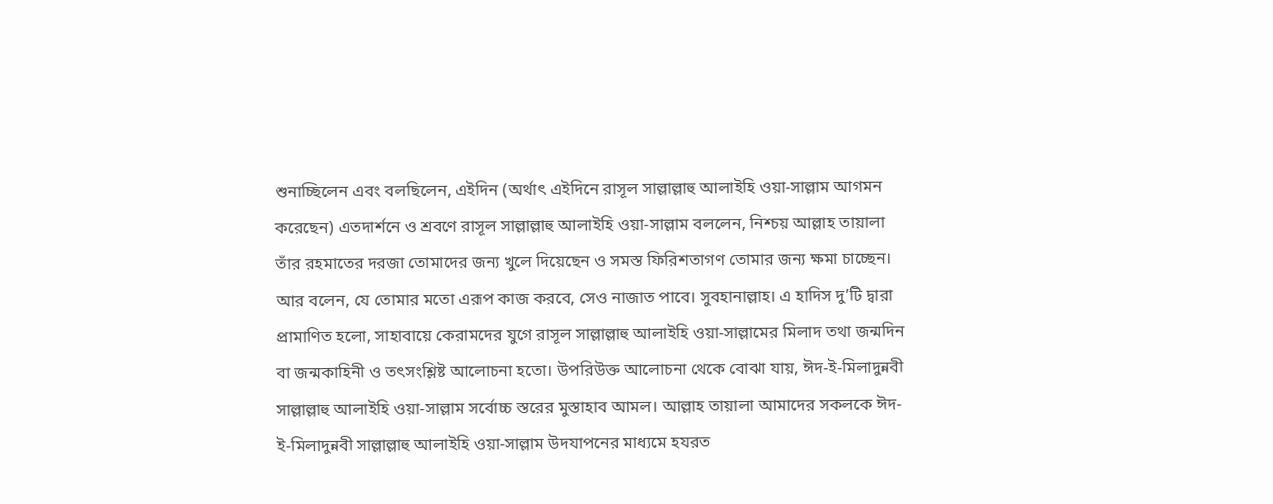শুনাচ্ছিলেন এবং বলছিলেন, এইদিন (অর্থাৎ এইদিনে রাসূল সাল্লাল্লাহু আলাইহি ওয়া-সাল্লাম আগমন করেছেন) এতদার্শনে ও শ্রবণে রাসূল সাল্লাল্লাহু আলাইহি ওয়া-সাল্লাম বললেন, নিশ্চয় আল্লাহ তায়ালা তাঁর রহমাতের দরজা তোমাদের জন্য খুলে দিয়েছেন ও সমস্ত ফিরিশতাগণ তোমার জন্য ক্ষমা চাচ্ছেন। আর বলেন, যে তোমার মতো এরূপ কাজ করবে, সেও নাজাত পাবে। সুবহানাল্লাহ। এ হাদিস দু’টি দ্বারা প্রামাণিত হলো, সাহাবায়ে কেরামদের যুগে রাসূল সাল্লাল্লাহু আলাইহি ওয়া-সাল্লামের মিলাদ তথা জন্মদিন বা জন্মকাহিনী ও তৎসংশ্লিষ্ট আলোচনা হতো। উপরিউক্ত আলোচনা থেকে বোঝা যায়, ঈদ-ই-মিলাদুন্নবী সাল্লাল্লাহু আলাইহি ওয়া-সাল্লাম সর্বোচ্চ স্তরের মুস্তাহাব আমল। আল্লাহ তায়ালা আমাদের সকলকে ঈদ-ই-মিলাদুন্নবী সাল্লাল্লাহু আলাইহি ওয়া-সাল্লাম উদযাপনের মাধ্যমে হযরত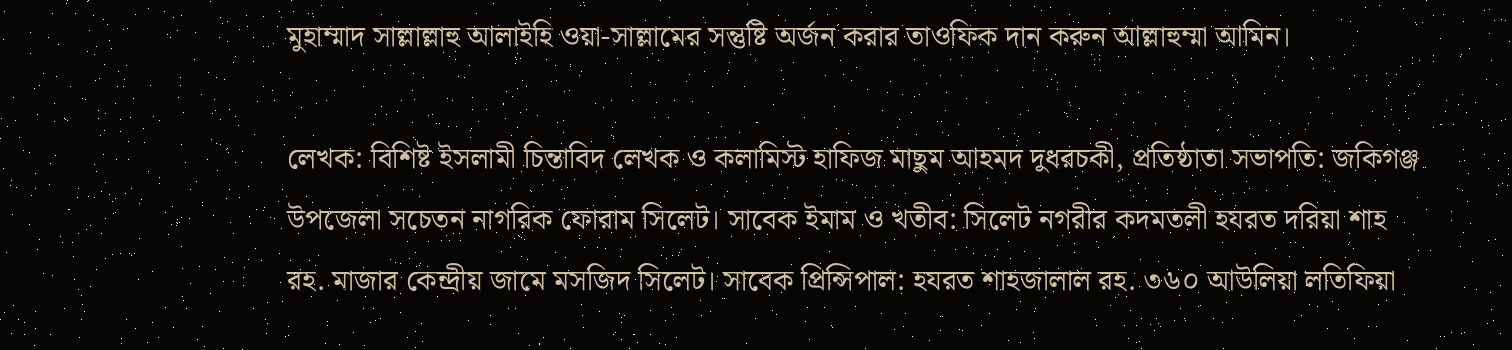মুহাম্মাদ সাল্লাল্লাহু আলাইহি ওয়া-সাল্লামের সন্তুষ্টি অর্জন করার তাওফিক দান করুন আল্লাহুম্মা আমিন।

লেখক: বিশিষ্ট ইসলামী চিন্তাবিদ লেখক ও কলামিস্ট হাফিজ মাছুম আহমদ দুধরচকী, প্রতিষ্ঠাতা সভাপতি: জকিগঞ্জ উপজেলা সচেতন নাগরিক ফোরাম সিলেট। সাবেক ইমাম ও খতীব: সিলেট নগরীর কদমতলী হযরত দরিয়া শাহ রহ. মাজার কেন্দ্রীয় জামে মসজিদ সিলেট। সাবেক প্রিন্সিপাল: হযরত শাহজালাল রহ. ৩৬০ আউলিয়া লতিফিয়া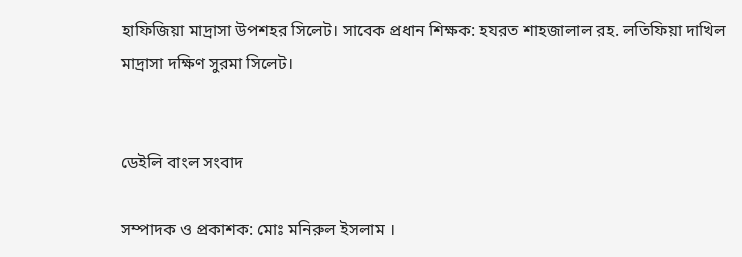হাফিজিয়া মাদ্রাসা উপশহর সিলেট। সাবেক প্রধান শিক্ষক: হযরত শাহজালাল রহ. লতিফিয়া দাখিল মাদ্রাসা দক্ষিণ সুরমা সিলেট।


ডেইলি বাংল সংবাদ

সম্পাদক ও প্রকাশক: মোঃ মনিরুল ইসলাম ।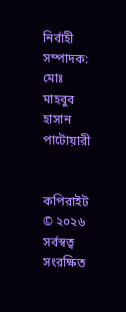নির্বাহী সম্পাদক: মোঃ মাহবুব হাসান পাটোয়ারী


কপিরাইট © ২০২৬ সর্বস্বত্ব সংরক্ষিত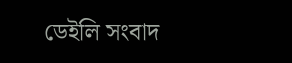ডেইলি সংবাদ